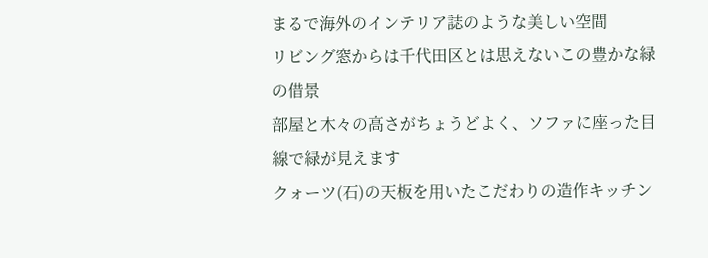まるで海外のインテリア誌のような美しい空間
リビング窓からは千代田区とは思えないこの豊かな緑の借景
部屋と木々の高さがちょうどよく、ソファに座った目線で緑が見えます
クォーツ(石)の天板を用いたこだわりの造作キッチン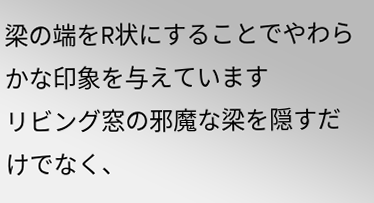梁の端をR状にすることでやわらかな印象を与えています
リビング窓の邪魔な梁を隠すだけでなく、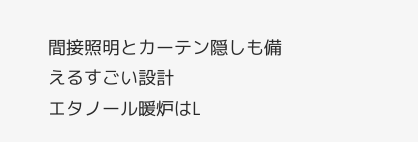間接照明とカーテン隠しも備えるすごい設計
エタノール暖炉はL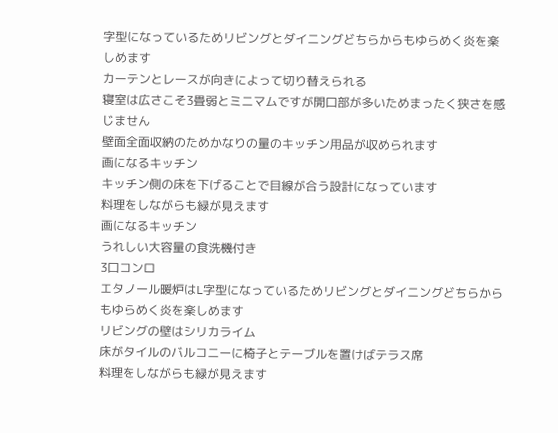字型になっているためリビングとダイニングどちらからもゆらめく炎を楽しめます
カーテンとレースが向きによって切り替えられる
寝室は広さこそ3畳弱とミニマムですが開口部が多いためまったく狭さを感じません
壁面全面収納のためかなりの量のキッチン用品が収められます
画になるキッチン
キッチン側の床を下げることで目線が合う設計になっています
料理をしながらも緑が見えます
画になるキッチン
うれしい大容量の食洗機付き
3口コンロ
エタノール暖炉はL字型になっているためリビングとダイニングどちらからもゆらめく炎を楽しめます
リビングの壁はシリカライム
床がタイルのバルコニーに椅子とテーブルを置けばテラス席
料理をしながらも緑が見えます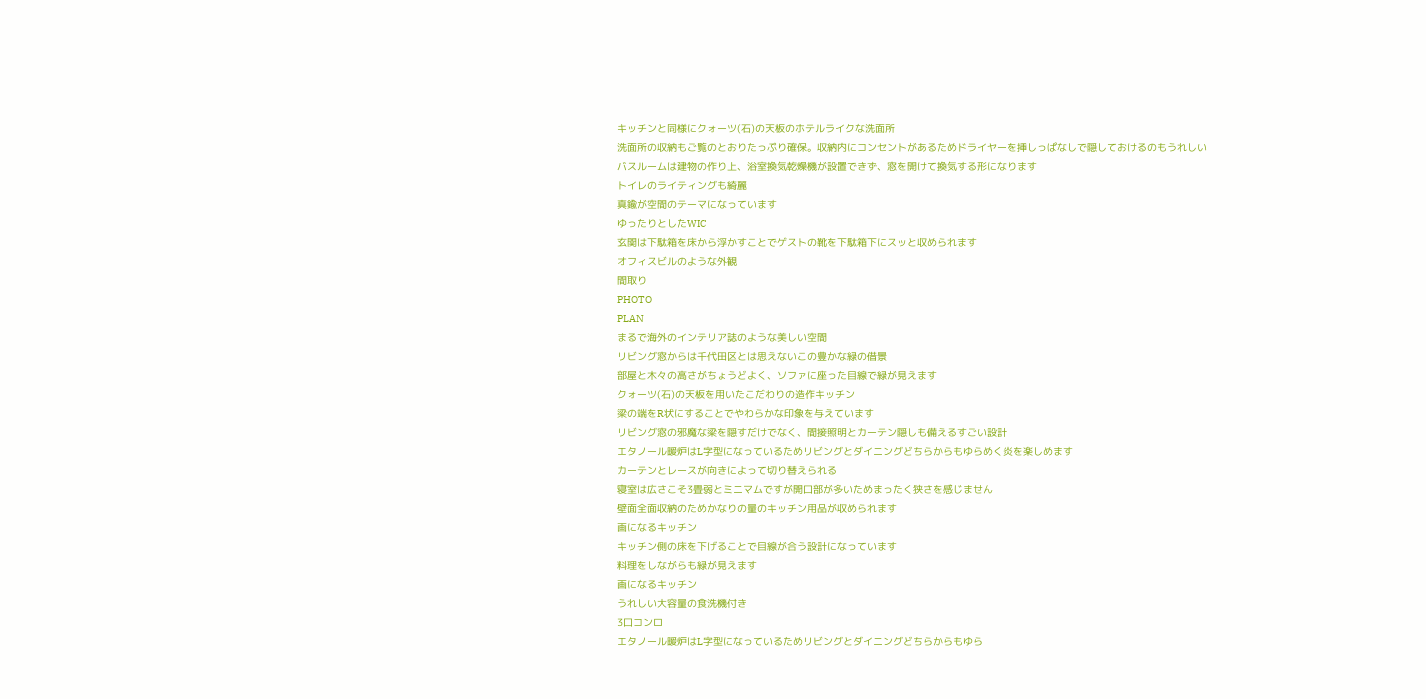キッチンと同様にクォーツ(石)の天板のホテルライクな洗面所
洗面所の収納もご覧のとおりたっぷり確保。収納内にコンセントがあるためドライヤーを挿しっぱなしで隠しておけるのもうれしい
バスルームは建物の作り上、浴室換気乾燥機が設置できず、窓を開けて換気する形になります
トイレのライティングも綺麗
真鍮が空間のテーマになっています
ゆったりとしたWIC
玄関は下駄箱を床から浮かすことでゲストの靴を下駄箱下にスッと収められます
オフィスビルのような外観
間取り
PHOTO
PLAN
まるで海外のインテリア誌のような美しい空間
リビング窓からは千代田区とは思えないこの豊かな緑の借景
部屋と木々の高さがちょうどよく、ソファに座った目線で緑が見えます
クォーツ(石)の天板を用いたこだわりの造作キッチン
梁の端をR状にすることでやわらかな印象を与えています
リビング窓の邪魔な梁を隠すだけでなく、間接照明とカーテン隠しも備えるすごい設計
エタノール暖炉はL字型になっているためリビングとダイニングどちらからもゆらめく炎を楽しめます
カーテンとレースが向きによって切り替えられる
寝室は広さこそ3畳弱とミニマムですが開口部が多いためまったく狭さを感じません
壁面全面収納のためかなりの量のキッチン用品が収められます
画になるキッチン
キッチン側の床を下げることで目線が合う設計になっています
料理をしながらも緑が見えます
画になるキッチン
うれしい大容量の食洗機付き
3口コンロ
エタノール暖炉はL字型になっているためリビングとダイニングどちらからもゆら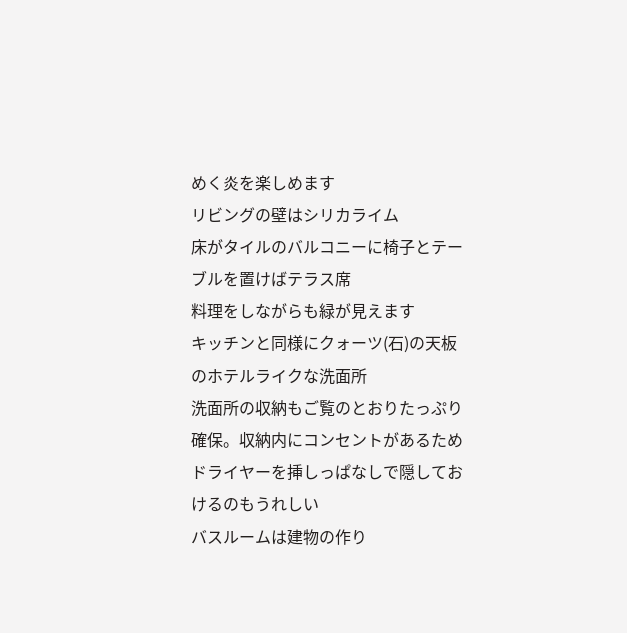めく炎を楽しめます
リビングの壁はシリカライム
床がタイルのバルコニーに椅子とテーブルを置けばテラス席
料理をしながらも緑が見えます
キッチンと同様にクォーツ(石)の天板のホテルライクな洗面所
洗面所の収納もご覧のとおりたっぷり確保。収納内にコンセントがあるためドライヤーを挿しっぱなしで隠しておけるのもうれしい
バスルームは建物の作り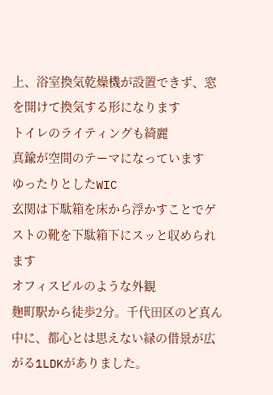上、浴室換気乾燥機が設置できず、窓を開けて換気する形になります
トイレのライティングも綺麗
真鍮が空間のテーマになっています
ゆったりとしたWIC
玄関は下駄箱を床から浮かすことでゲストの靴を下駄箱下にスッと収められます
オフィスビルのような外観
麹町駅から徒歩2分。千代田区のど真ん中に、都心とは思えない緑の借景が広がる1LDKがありました。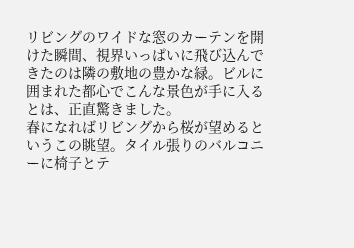リビングのワイドな窓のカーテンを開けた瞬間、視界いっぱいに飛び込んできたのは隣の敷地の豊かな緑。ビルに囲まれた都心でこんな景色が手に入るとは、正直驚きました。
春になればリビングから桜が望めるというこの眺望。タイル張りのバルコニーに椅子とテ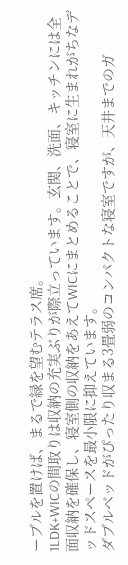ーブルを置けば、まるで緑を望むテラス席。
1LDK+WICの間取りは収納の充実ぶりが際立っています。玄関、洗面、キッチンには全面収納を確保し、寝室側の収納をあえてWICにまとめることで、寝室に生まれがちなデッドスペースを最小限に抑えています。
ダブルベッドがぴったり収まる3畳弱のコンパクトな寝室ですが、天井までのガ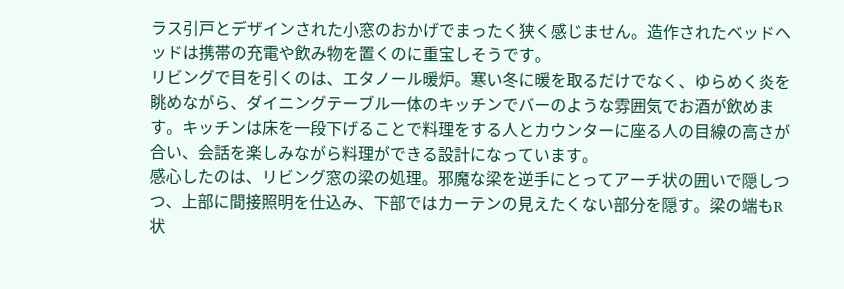ラス引戸とデザインされた小窓のおかげでまったく狭く感じません。造作されたベッドヘッドは携帯の充電や飲み物を置くのに重宝しそうです。
リビングで目を引くのは、エタノール暖炉。寒い冬に暖を取るだけでなく、ゆらめく炎を眺めながら、ダイニングテーブル一体のキッチンでバーのような雰囲気でお酒が飲めます。キッチンは床を一段下げることで料理をする人とカウンターに座る人の目線の高さが合い、会話を楽しみながら料理ができる設計になっています。
感心したのは、リビング窓の梁の処理。邪魔な梁を逆手にとってアーチ状の囲いで隠しつつ、上部に間接照明を仕込み、下部ではカーテンの見えたくない部分を隠す。梁の端もR状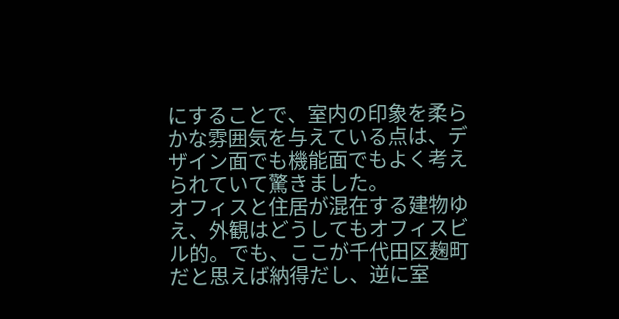にすることで、室内の印象を柔らかな雰囲気を与えている点は、デザイン面でも機能面でもよく考えられていて驚きました。
オフィスと住居が混在する建物ゆえ、外観はどうしてもオフィスビル的。でも、ここが千代田区麹町だと思えば納得だし、逆に室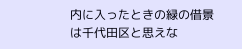内に入ったときの緑の借景は千代田区と思えな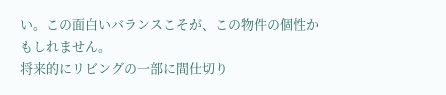い。この面白いバランスこそが、この物件の個性かもしれません。
将来的にリビングの一部に間仕切り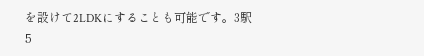を設けて2LDKにすることも可能です。3駅5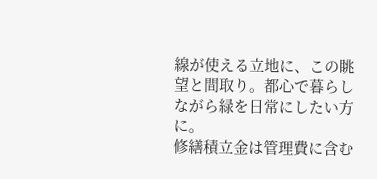線が使える立地に、この眺望と間取り。都心で暮らしながら緑を日常にしたい方に。
修繕積立金は管理費に含む